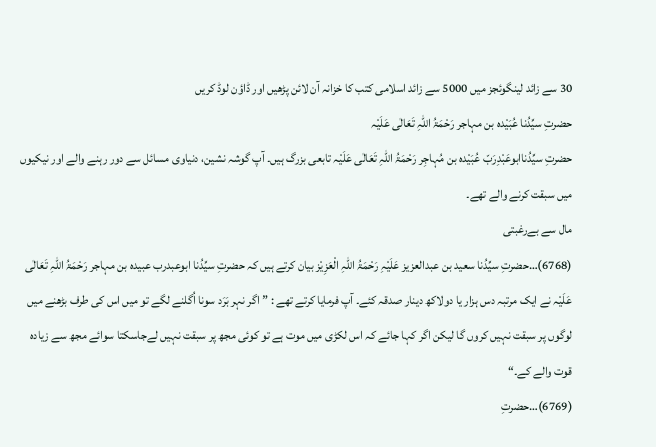30 سے زائد لینگوئجز میں 5000 سے زائد اسلامی کتب کا خزانہ آن لائن پڑھیں اور ڈاؤن لوڈ کریں
حضرتِ سیِّدُنا عُبَیْدہ بن مہاجر رَحْمَۃُ اللہِ تَعَالٰی عَلَیْہ
حضرتِ سیِّدُناابوعَبْدِرَبّ عُبَیْدہ بن مُہاجِر رَحْمَۃُ اللہِ تَعَالٰی عَلَیْہ تابعی بزرگ ہیں۔ آپ گوشہ نشین، دنیاوی مسائل سے دور رہنے والے اور نیکیوں میں سبقت کرنے والے تھے۔
مال سے بےرغبتی
(6768)…حضرتِ سیِّدُنا سعید بن عبدالعزیز عَلَیْہِ رَحْمَۃُ اللہِ الْعَزِیْز بیان کرتے ہیں کہ حضرتِ سیِّدُنا ابوعبدرب عبیدہ بن مہاجر رَحْمَۃُ اللہِ تَعَالٰی عَلَیْہ نے ایک مرتبہ دس ہزار یا دولاکھ دینار صدقہ کئے۔ آپ فرمایا کرتے تھے : ”اگر نہر بَرَد سونا اُگلنے لگے تو میں اس کی طرف بڑھنے میں لوگوں پر سبقت نہیں کروں گا لیکن اگر کہا جائے کہ اس لکڑی میں موت ہے تو کوئی مجھ پر سبقت نہیں لےجاسکتا سوائے مجھ سے زیادہ قوت والے کے۔“
(6769)…حضرتِ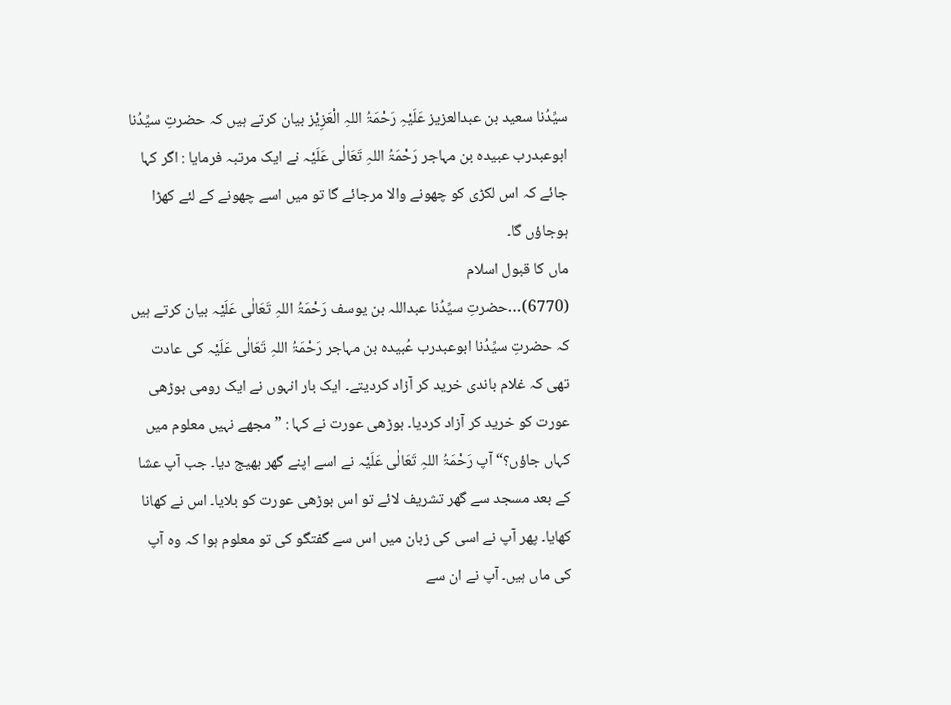سیِّدُنا سعید بن عبدالعزیز عَلَیْہِ رَحْمَۃُ اللہِ الْعَزِیْز بیان کرتے ہیں کہ حضرتِ سیِّدُنا ابوعبدرب عبیدہ بن مہاجر رَحْمَۃُ اللہِ تَعَالٰی عَلَیْہ نے ایک مرتبہ فرمایا : اگر کہا جائے کہ اس لکڑی کو چھونے والا مرجائے گا تو میں اسے چھونے کے لئے کھڑا ہوجاؤں گا۔
ماں کا قبول اسلام
(6770)…حضرتِ سیِّدُنا عبداللہ بن یوسف رَحْمَۃُ اللہِ تَعَالٰی عَلَیْہ بیان کرتے ہیں کہ حضرتِ سیِّدُنا ابوعبدرب عُبیدہ بن مہاجر رَحْمَۃُ اللہِ تَعَالٰی عَلَیْہ کی عادت تھی کہ غلام باندی خرید کر آزاد کردیتے۔ ایک بار انہوں نے ایک رومی بوڑھی عورت کو خرید کر آزاد کردیا۔ بوڑھی عورت نے کہا : ”مجھے نہیں معلوم میں کہاں جاؤں؟“آپ رَحْمَۃُ اللہِ تَعَالٰی عَلَیْہ نے اسے اپنے گھر بھیج دیا۔ جب آپ عشا کے بعد مسجد سے گھر تشریف لائے تو اس بوڑھی عورت کو بلایا۔ اس نے کھانا کھایا۔ پھر آپ نے اسی کی زبان میں اس سے گفتگو کی تو معلوم ہوا کہ وہ آپ کی ماں ہیں۔ آپ نے ان سے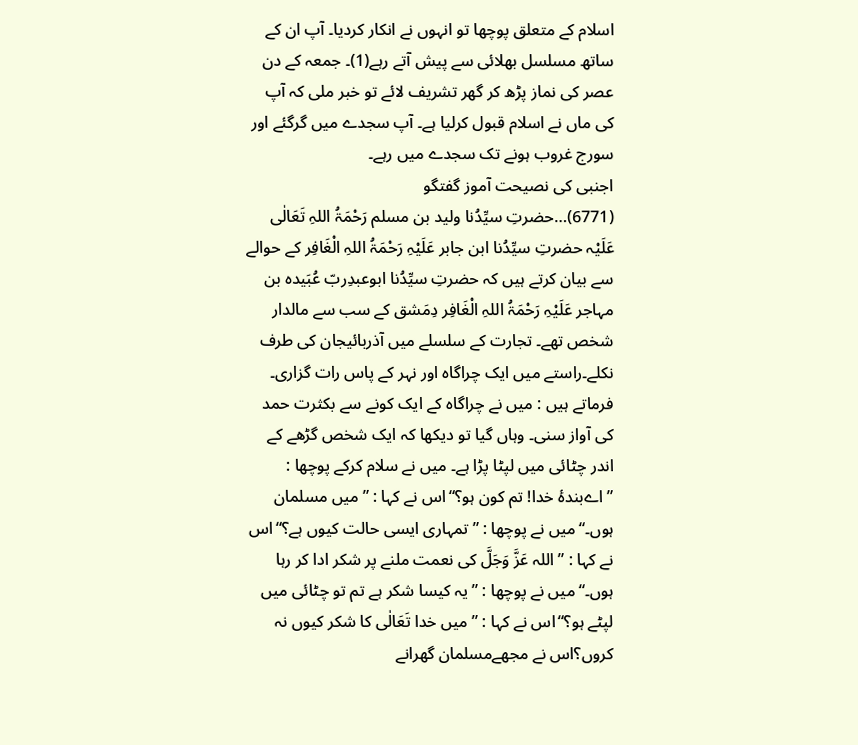اسلام کے متعلق پوچھا تو انہوں نے انکار کردیا۔ آپ ان کے ساتھ مسلسل بھلائی سے پیش آتے رہے(1)۔ جمعہ کے دن عصر کی نماز پڑھ کر گھر تشریف لائے تو خبر ملی کہ آپ کی ماں نے اسلام قبول کرلیا ہے۔ آپ سجدے میں گرگئے اور سورج غروب ہونے تک سجدے میں رہے۔
اجنبی کی نصیحت آموز گفتگو
(6771)…حضرتِ سیِّدُنا ولید بن مسلم رَحْمَۃُ اللہِ تَعَالٰی عَلَیْہ حضرتِ سیِّدُنا ابن جابر عَلَیْہِ رَحْمَۃُ اللہِ الْغَافِر کے حوالے سے بیان کرتے ہیں کہ حضرتِ سیِّدُنا ابوعبدِربّ عُبَیدہ بن مہاجر عَلَیْہِ رَحْمَۃُ اللہِ الْغَافِر دِمَشق کے سب سے مالدار شخص تھے۔ تجارت کے سلسلے میں آذربائیجان کی طرف نکلے۔راستے میں ایک چراگاہ اور نہر کے پاس رات گزاری۔ فرماتے ہیں : میں نے چراگاہ کے ایک کونے سے بکثرت حمد کی آواز سنی۔ وہاں گیا تو دیکھا کہ ایک شخص گڑھے کے اندر چٹائی میں لپٹا پڑا ہے۔ میں نے سلام کرکے پوچھا : ”اےبندۂ خدا! تم کون ہو؟“اس نے کہا : ”میں مسلمان ہوں۔“میں نے پوچھا : ”تمہاری ایسی حالت کیوں ہے؟“اس نے کہا : ”اللہ عَزَّ وَجَلَّ کی نعمت ملنے پر شکر ادا کر رہا ہوں۔“میں نے پوچھا : ”یہ کیسا شکر ہے تم تو چٹائی میں لپٹے ہو؟“اس نے کہا : ”میں خدا تَعَالٰی کا شکر کیوں نہ کروں؟اس نے مجھےمسلمان گھرانے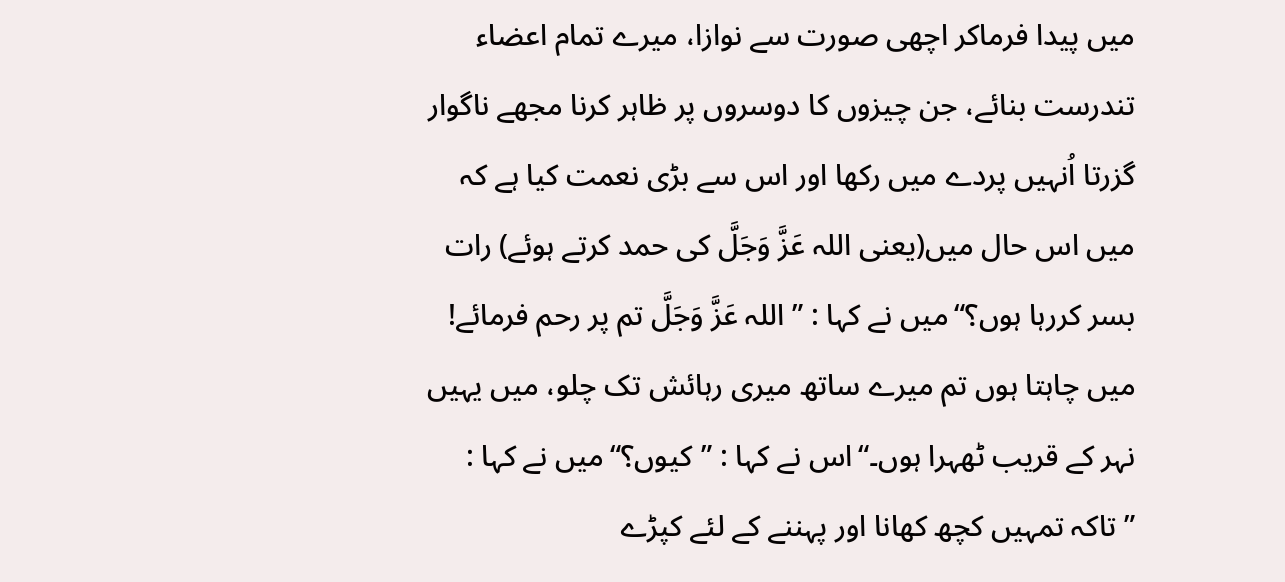میں پیدا فرماکر اچھی صورت سے نوازا، میرے تمام اعضاء تندرست بنائے، جن چیزوں کا دوسروں پر ظاہر کرنا مجھے ناگوار گزرتا اُنہیں پردے میں رکھا اور اس سے بڑی نعمت کیا ہے کہ میں اس حال میں(یعنی اللہ عَزَّ وَجَلَّ کی حمد کرتے ہوئے) رات بسر کررہا ہوں؟“میں نے کہا : ” اللہ عَزَّ وَجَلَّ تم پر رحم فرمائے! میں چاہتا ہوں تم میرے ساتھ میری رہائش تک چلو، میں یہیں نہر کے قریب ٹھہرا ہوں۔“اس نے کہا : ”کیوں؟“میں نے کہا : ”تاکہ تمہیں کچھ کھانا اور پہننے کے لئے کپڑے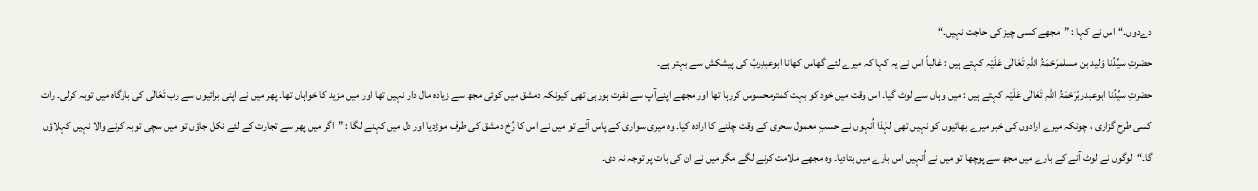دےدوں۔“اس نے کہا : ”مجھے کسی چیز کی حاجت نہیں۔“
حضرتِ سیِّدُنا وَلید بن مسلمرَحْمَۃُ اللہِ تَعَالٰی عَلَیْہ کہتے ہیں : غالباً اس نے یہ کہا کہ میرے لئے گھاس کھانا ابوعبدِربّ کی پیشکش سے بہتر ہے۔
حضرتِ سیِّدُنا ابوعبدربّرَحْمَۃُ اللہِ تَعَالٰی عَلَیْہ کہتے ہیں : میں وہاں سے لوٹ گیا۔ اس وقت میں خود کو بہت کمترمحسوس کررہا تھا اور مجھے اپنےآپ سے نفرت ہورہی تھی کیونکہ دمشق میں کوئی مجھ سے زیادہ مال دار نہیں تھا اور میں مزید کا خواہاں تھا۔ پھر میں نے اپنی برائیوں سے رب تَعَالٰی کی بارگاہ میں توبہ کرلی۔ رات کسی طرح گزاری ، چونکہ میرے ارادوں کی خبر میرے بھائیوں کو نہیں تھی لہٰذا اُنہوں نے حسبِ معمول سحری کے وقت چلنے کا ارادہ کیا۔ وہ میری سواری کے پاس آئے تو میں نے اس کا رُخ دمشق کی طرف موڑدیا اور دل میں کہنے لگا : ”اگر میں پھر سے تجارت کے لئے نکل جاؤں تو میں سچی توبہ کرنے والا نہیں کہلاؤں گا۔“لوگوں نے لوٹ آنے کے بارے میں مجھ سے پوچھا تو میں نے اُنہیں اس بارے میں بتادیا۔ وہ مجھے ملامت کرنے لگے مگر میں نے ان کی بات پر توجہ نہ دی۔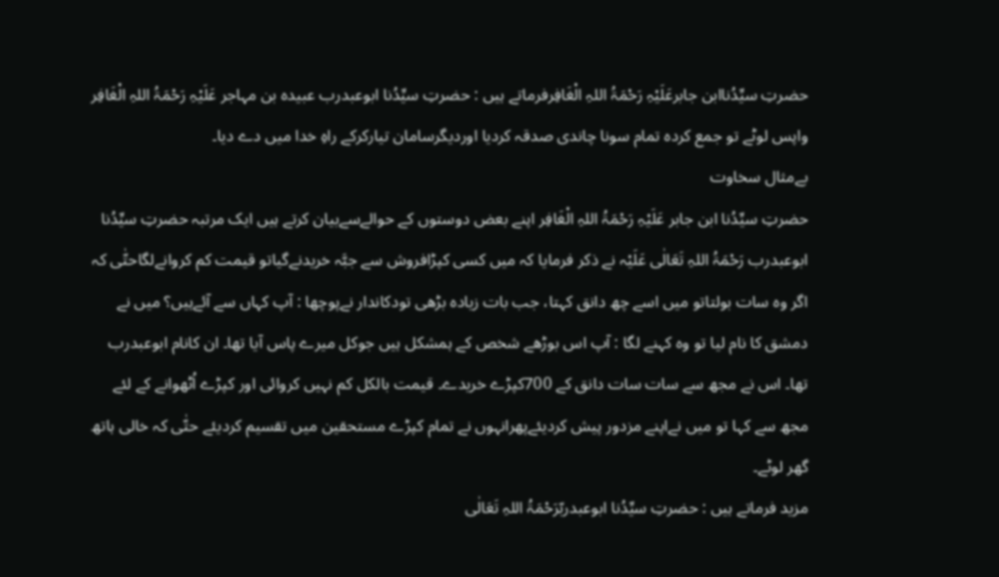حضرتِ سیِّدُناابن جابرعَلَیْہِ رَحْمَۃُ اللہِ الْغَافِرفرماتے ہیں : حضرتِ سیِّدُنا ابوعبدرب عبیدہ بن مہاجر عَلَیْہِ رَحْمَۃُ اللہِ الْغَافِر واپس لوٹے تو جمع کردہ تمام سونا چاندی صدقہ کردیا اوردیگرسامان تیارکرکے راہِ خدا میں دے دیا۔
بےمثال سخاوت
حضرتِ سیِّدُنا ابن جابر عَلَیْہِ رَحْمَۃُ اللہِ الْغَافِر اپنے بعض دوستوں کے حوالےسےبیان کرتے ہیں ایک مرتبہ حضرتِ سیِّدُنا ابوعبدرب رَحْمَۃُ اللہِ تَعَالٰی عَلَیْہ نے ذکر فرمایا کہ میں کسی کپڑافروش سے جبَّہ خریدنےگیاتو قیمت کم کروانےلگاحتّٰی کہ اگر وہ سات بولتاتو میں اسے چھ دانق کہتا، جب بات زیادہ بڑھی تودکاندار نےپوچھا : آپ کہاں سے آئےہیں؟ میں نے دمشق کا نام لیا تو وہ کہنے لگا : آپ اس بوڑھے شخص کے ہمشکل ہیں جوکل میرے پاس آیا تھا۔ ان کانام ابوعبدرب تھا۔ اس نے مجھ سے سات سات دانق کے 700کپڑے خریدے۔ قیمت بالکل کم نہیں کروائی اور کپڑے اُٹھوانے کے لئے مجھ سے کہا تو میں نےاپنے مزدور پیش کردیئےپھرانہوں نے تمام کپڑے مستحقین میں تقسیم کردیئے حتّٰی کہ خالی ہاتھ گھر لوٹے۔
مزید فرماتے ہیں : حضرتِ سیِّدُنا ابوعبدربّرَحْمَۃُ اللہِ تَعَالٰی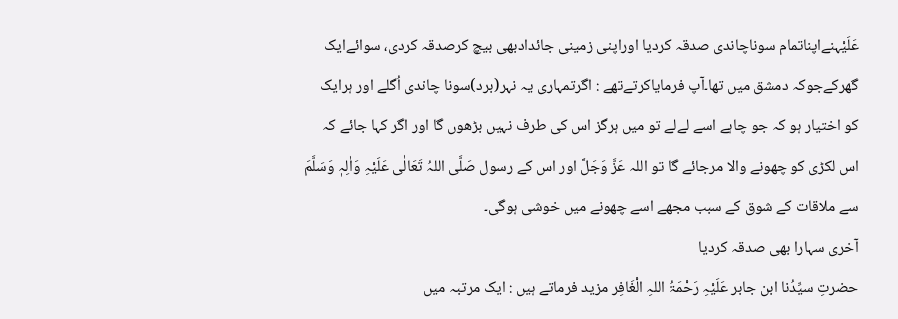عَلَیْہنےاپناتمام سوناچاندی صدقہ کردیا اوراپنی زمینی جائدادبھی بیچ کرصدقہ کردی، سوائےایک گھرکےجوکہ دمشق میں تھا۔آپ فرمایاکرتےتھے : اگرتمہاری یہ نہر(برد)سونا چاندی اُگلے اور ہرایک کو اختیار ہو کہ جو چاہے اسے لےلے تو میں ہرگز اس کی طرف نہیں بڑھوں گا اور اگر کہا جائے کہ اس لکڑی کو چھونے والا مرجائے گا تو اللہ عَزَّ وَجَلَّ اور اس کے رسول صَلَّی اللہُ تَعَالٰی عَلَیْہِ وَاٰلِہٖ وَسَلَّمَ سے ملاقات کے شوق کے سبب مجھے اسے چھونے میں خوشی ہوگی۔
آخری سہارا بھی صدقہ کردیا
حضرتِ سیِّدُنا ابن جابر عَلَیْہِ رَحْمَۃُ اللہِ الْغَافِر مزید فرماتے ہیں : ایک مرتبہ میں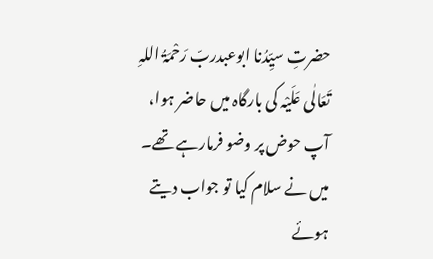حضرتِ سیِّدُنا ابوعبدربّ رَحْمَۃُ اللہِ تَعَالٰی عَلَیْہ کی بارگاہ میں حاضر ہوا، آپ حوض پر وضو فرمارہے تھے۔ میں نے سلام کیا تو جواب دیتے ہوئے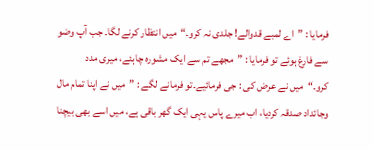فرمایا : ”اے لمبے قدوالے! جلدی نہ کرو۔“میں انتظار کرنے لگا۔ جب آپ وضو سے فارغ ہوئے تو فرمایا : ”مجھے تم سے ایک مشورہ چاہئے، میری مدد کرو۔“میں نے عرض کی : جی فرمائیے۔تو فرمانے لگے : ”میں نے اپنا تمام مال وجائداد صدقہ کردیا، اب میرے پاس یہی ایک گھر باقی ہے، میں اسے بھی بیچنا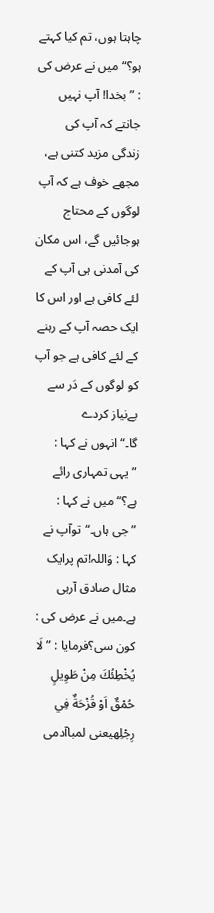چاہتا ہوں، تم کیا کہتے ہو؟“میں نے عرض کی : ”بخدا! آپ نہیں جانتے کہ آپ کی زندگی مزید کتنی ہے، مجھے خوف ہے کہ آپ لوگوں کے محتاج ہوجائیں گے، اس مکان کی آمدنی ہی آپ کے لئے کافی ہے اور اس کا ایک حصہ آپ کے رہنے کے لئے کافی ہے جو آپ کو لوگوں کے دَر سے بےنیاز کردے گا۔“انہوں نے کہا : ”یہی تمہاری رائے ہے؟“میں نے کہا : ”جی ہاں۔“توآپ نے کہا : وَاللہ!تم پرایک مثال صادق آرہی ہے۔میں نے عرض کی : کون سی؟فرمایا : ”لَا يُخْطِئُكَ مِنْ طَوِيلٍ حُمْقٌ اَوْ قُزْحَةٌ فِي رِجْلِهیعنی لمباآدمی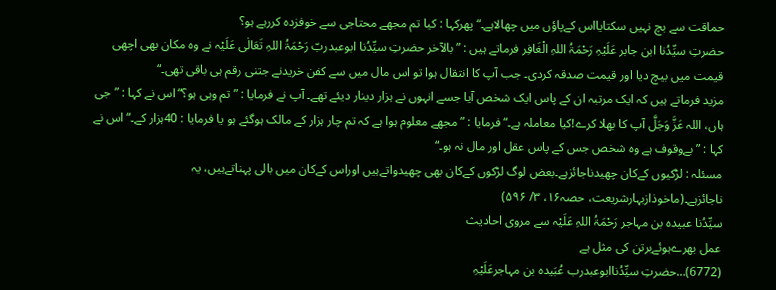حماقت سے بچ نہیں سکتایااس کےپاؤں میں چھالاہے۔“پھرکہا : کیا تم مجھے محتاجی سے خوفزدہ کررہے ہو؟
حضرتِ سیِّدُنا ابن جابر عَلَیْہِ رَحْمَۃُ اللہِ الْغَافِر فرماتے ہیں : ”بالآخر حضرتِ سیِّدُنا ابوعبدربّ رَحْمَۃُ اللہِ تَعَالٰی عَلَیْہ نے وہ مکان بھی اچھی قیمت میں بیچ دیا اور قیمت صدقہ کردی۔ جب آپ کا انتقال ہوا تو اس مال میں سے کفن خریدنے جتنی رقم ہی باقی تھی۔“
مزید فرماتے ہیں کہ ایک مرتبہ ان کے پاس ایک شخص آیا جسے انہوں نے ہزار دینار دیئے تھے۔ آپ نے فرمایا : ”تم وہی ہو؟“اس نے کہا : ”جی ہاں، اللہ عَزَّ وَجَلَّ آپ کا بھلا کرے!کیا معاملہ ہے۔“فرمایا : ”مجھے معلوم ہوا ہے کہ تم چار ہزار کے مالک ہوگئے ہو یا فرمایا : 40ہزار کے۔“اس نے کہا : ”بےوقوف ہے وہ شخص جس کے پاس عقل اور مال نہ ہو۔“
مسئلہ : لڑکیوں کےکان چھیدناجائزہے۔بعض لوگ لڑکوں کےکان بھی چھیدواتےہیں اوراس کےکان میں بالی پہناتےہیں، یہ ناجائزہے۔(ماخوذازبہارشریعت، حصہ۱۶، ۳/ ۵۹۶)
سیِّدُنا عبیدہ بن مہاجر رَحْمَۃُ اللہِ عَلَیْہ سے مروی احادیث
عمل بھرےہوئےبرتن کی مثل ہے
(6772)…حضرتِ سیِّدُناابوعبدرب عُبَیدہ بن مہاجرعَلَیْہِ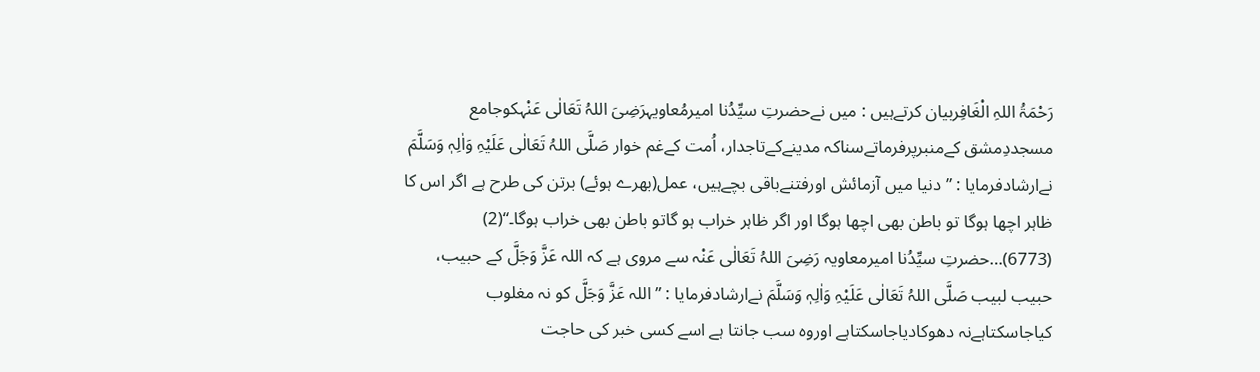رَحْمَۃُ اللہِ الْغَافِربیان کرتےہیں : میں نےحضرتِ سیِّدُنا امیرمُعاویہرَضِیَ اللہُ تَعَالٰی عَنْہکوجامع مسجددِمشق کےمنبرپرفرماتےسناکہ مدینےکےتاجدار، اُمت کےغم خوار صَلَّی اللہُ تَعَالٰی عَلَیْہِ وَاٰلِہٖ وَسَلَّمَ نےارشادفرمایا : ”دنیا میں آزمائش اورفتنےباقی بچےہیں، عمل(بھرے ہوئے) برتن کی طرح ہے اگر اس کا ظاہر اچھا ہوگا تو باطن بھی اچھا ہوگا اور اگر ظاہر خراب ہو گاتو باطن بھی خراب ہوگا۔“(2)
(6773)…حضرتِ سیِّدُنا امیرمعاویہ رَضِیَ اللہُ تَعَالٰی عَنْہ سے مروی ہے کہ اللہ عَزَّ وَجَلَّ کے حبیب، حبیب لبیب صَلَّی اللہُ تَعَالٰی عَلَیْہِ وَاٰلِہٖ وَسَلَّمَ نےارشادفرمایا : ” اللہ عَزَّ وَجَلَّ کو نہ مغلوب کیاجاسکتاہےنہ دھوکادیاجاسکتاہے اوروہ سب جانتا ہے اسے کسی خبر کی حاجت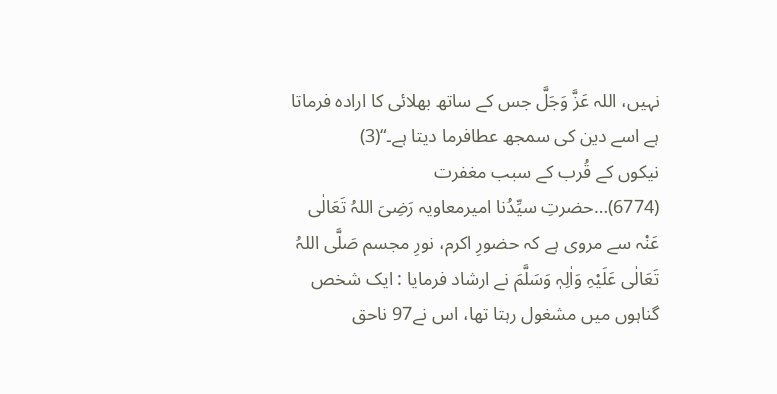نہیں، اللہ عَزَّ وَجَلَّ جس کے ساتھ بھلائی کا ارادہ فرماتا ہے اسے دین کی سمجھ عطافرما دیتا ہے۔“(3)
نیکوں کے قُرب کے سبب مغفرت
(6774)…حضرتِ سیِّدُنا امیرمعاویہ رَضِیَ اللہُ تَعَالٰی عَنْہ سے مروی ہے کہ حضورِ اکرم، نورِ مجسم صَلَّی اللہُ تَعَالٰی عَلَیْہِ وَاٰلِہٖ وَسَلَّمَ نے ارشاد فرمایا : ایک شخص گناہوں میں مشغول رہتا تھا، اس نے97 ناحق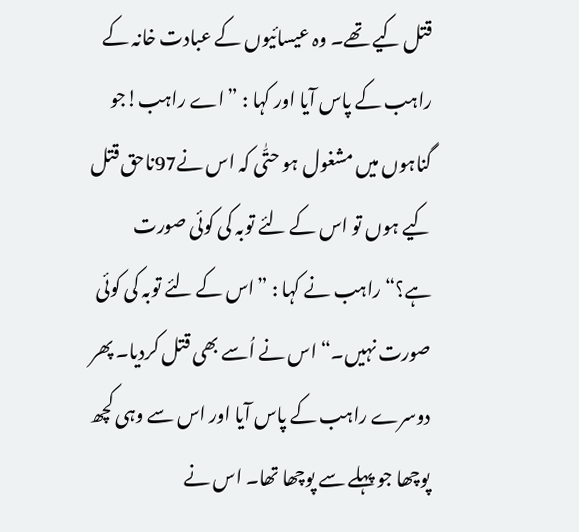قتل کیے تھے۔ وہ عیسائیوں کے عبادت خانہ کے راہب کے پاس آیا اور کہا : ”اے راہب!جو گناہوں میں مشغول ہو حتّٰی کہ اس نے97ناحق قتل کیے ہوں تو اس کے لئے توبہ کی کوئی صورت ہے؟“راہب نے کہا : ”اس کے لئے توبہ کی کوئی صورت نہیں۔“ اس نے اُسے بھی قتل کردیا۔ پھر دوسرے راہب کے پاس آیا اور اس سے وہی کچھ پوچھا جو پہلے سے پوچھا تھا۔ اس نے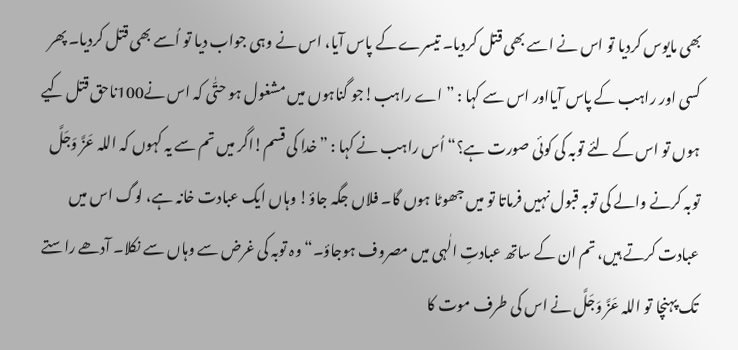بھی مایوس کردیا تو اس نے اسے بھی قتل کردیا۔ تیسرے کے پاس آیا، اس نے وہی جواب دیا تو اُسے بھی قتل کردیا۔ پھر کسی اور راہب کے پاس آیااور اس سے کہا : ”اے راہب!جو گناہوں میں مشغول ہو حتّٰی کہ اس نے100ناحق قتل کیے ہوں تو اس کے لئے توبہ کی کوئی صورت ہے؟“اُس راہب نے کہا : ”خدا کی قسم!اگر میں تم سے یہ کہوں کہ اللہ عَزَّ وَجَلَّ توبہ کرنے والے کی توبہ قبول نہیں فرماتا تو میں جھوٹا ہوں گا۔ فلاں جگہ جاؤ! وہاں ایک عبادت خانہ ہے، لوگ اس میں عبادت کرتے ہیں، تم ان کے ساتھ عبادتِ الٰہی میں مصروف ہوجاؤ۔“وہ توبہ کی غرض سے وہاں سے نکلا۔ آدھے راستے تک پہنچا تو اللہ عَزَّ وَجَلَّ نے اس کی طرف موت کا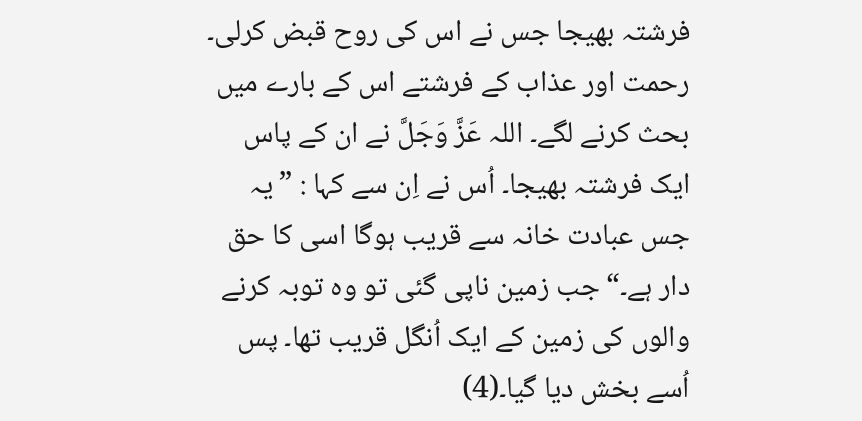فرشتہ بھیجا جس نے اس کی روح قبض کرلی۔ رحمت اور عذاب کے فرشتے اس کے بارے میں بحث کرنے لگے۔ اللہ عَزَّ وَجَلَّ نے ان کے پاس ایک فرشتہ بھیجا۔ اُس نے اِن سے کہا : ”یہ جس عبادت خانہ سے قریب ہوگا اسی کا حق دار ہے۔“جب زمین ناپی گئی تو وہ توبہ کرنے والوں کی زمین کے ایک اُنگل قریب تھا۔ پس اُسے بخش دیا گیا۔(4)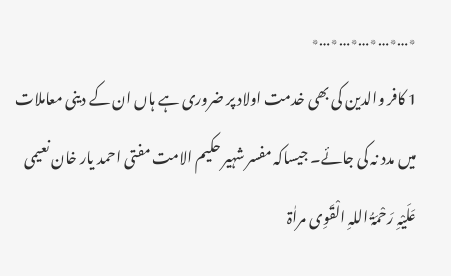٭…٭…٭…٭…٭…٭
1 کافر والدین کی بھی خدمت اولاد پر ضروری ہے ہاں ان کے دینی معاملات میں مدد نہ کی جائے۔ جیساکہ مفسر شہیر حکیم الامت مفتی احمد یار خان نعیمی عَلَیْہِ رَحْمَۃُ اللہِ الْقَوِی مراٰۃ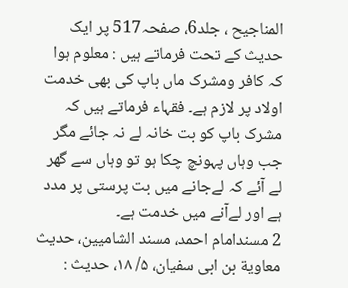المناجیح ، جلد6، صفحہ517 پر ایک حدیث کے تحت فرماتے ہیں : معلوم ہوا کہ کافر ومشرک ماں باپ کی بھی خدمت اولاد پر لازم ہے۔ فقہاء فرماتے ہیں کہ مشرک باپ کو بت خانہ لے نہ جائے مگر جب وہاں پہونچ چکا ہو تو وہاں سے گھر لے آئے کہ لےجانے میں بت پرستی پر مدد ہے اور لےآنے میں خدمت ہے۔
2 مسندامام احمد، مسند الشامیین، حدیث معاوية بن ابی سفیان، ۵/ ۱۸، حدیث :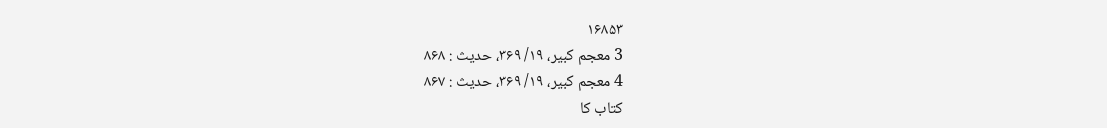۱۶۸۵۳
3 معجم کبیر، ۱۹/ ۳۶۹، حدیث : ۸۶۸
4 معجم کبیر، ۱۹/ ۳۶۹، حدیث : ۸۶۷
کتاب کا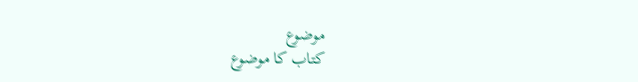موضوع
کتاب کا موضوع